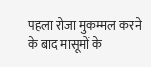पहला रोजा मुकम्मल करने के बाद मासूमों के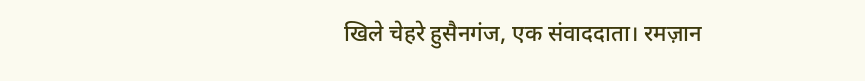खिले चेहरे हुसैनगंज, एक संवाददाता। रमज़ान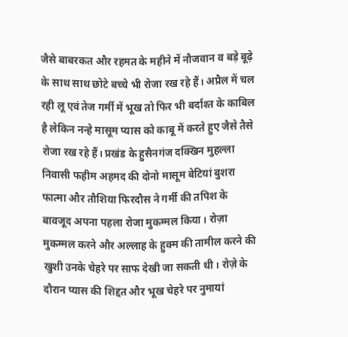जैसे बाबरकत और रहमत के महीने में नौजवान व बड़े बूढ़े के साथ साथ छोटे बच्चे भी रोजा रख रहे हैं। अप्रैल में चल रही लू एवं तेज गर्मी में भूख तो फिर भी बर्दाश्त के काबिल है लेकिन नन्हे मासूम प्यास को काबू में करते हुए जैसे तैसे रोजा रख रहे हैं। प्रखंड के हुसैनगंज दक्खिन मुहल्ला निवासी फहीम अहमद की दोनो मासूम बेटियां बुशरा फात्मा और तौशिया फिरदौस ने गर्मी की तपिश के बावजूद अपना पहला रोजा मुकम्मल किया। रोज़ा मुकम्मल करने और अल्लाह के हुक्म की तामील करने की खुशी उनके चेहरे पर साफ देखी जा सकती थी। रोज़े के दौरान प्यास की शिद्दत और भूख चेहरे पर नुमायां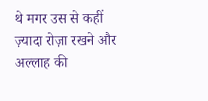थे मगर उस से कहीं ज़्यादा रोज़ा रखने और अल्लाह की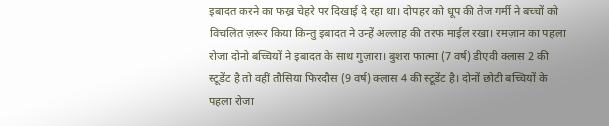इबादत करने का फख्र चेहरे पर दिखाई दे रहा था। दोपहर को धूप की तेज गर्मी ने बच्चों को विचलित ज़रूर किया किन्तु इबादत ने उन्हें अल्लाह की तरफ माईल रखा। रमज़ान का पहला रोजा दोनो बच्चियों ने इबादत के साथ गुज़ारा। बुशरा फात्मा (7 वर्ष) डीएवी क्लास 2 की स्टूडेंट है तो वहीं तौसिया फिरदौस (9 वर्ष) क्लास 4 की स्टूडेंट है। दोनों छोटी बच्चियों के पहला रोजा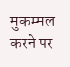मुकम्मल करने पर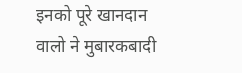इनको पूरे खानदान वालो ने मुबारकबादी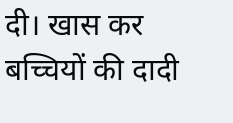दी। खास कर बच्चियों की दादी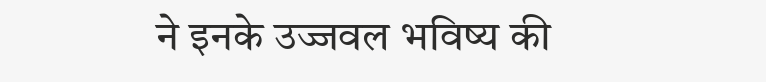ने इनके उज्जवल भविष्य की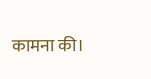कामना की।